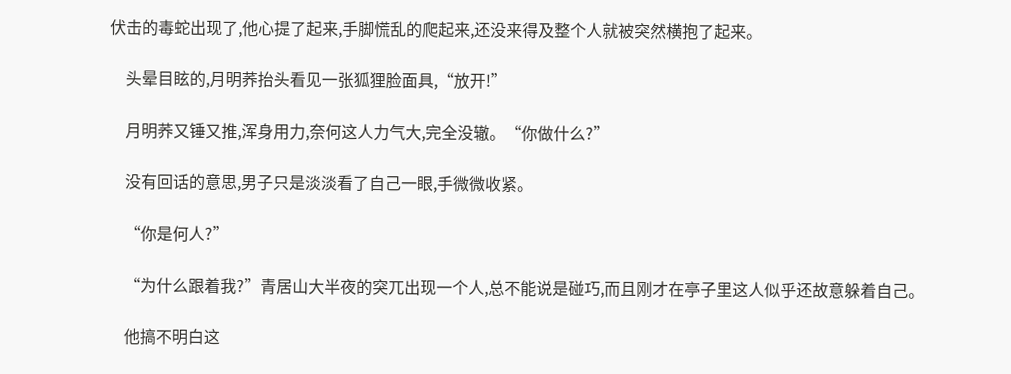伏击的毒蛇出现了,他心提了起来,手脚慌乱的爬起来,还没来得及整个人就被突然横抱了起来。

    头晕目眩的,月明荞抬头看见一张狐狸脸面具,“放开!”

    月明荞又锤又推,浑身用力,奈何这人力气大,完全没辙。“你做什么?”

    没有回话的意思,男子只是淡淡看了自己一眼,手微微收紧。

    “你是何人?”

    “为什么跟着我?”青居山大半夜的突兀出现一个人,总不能说是碰巧,而且刚才在亭子里这人似乎还故意躲着自己。

    他搞不明白这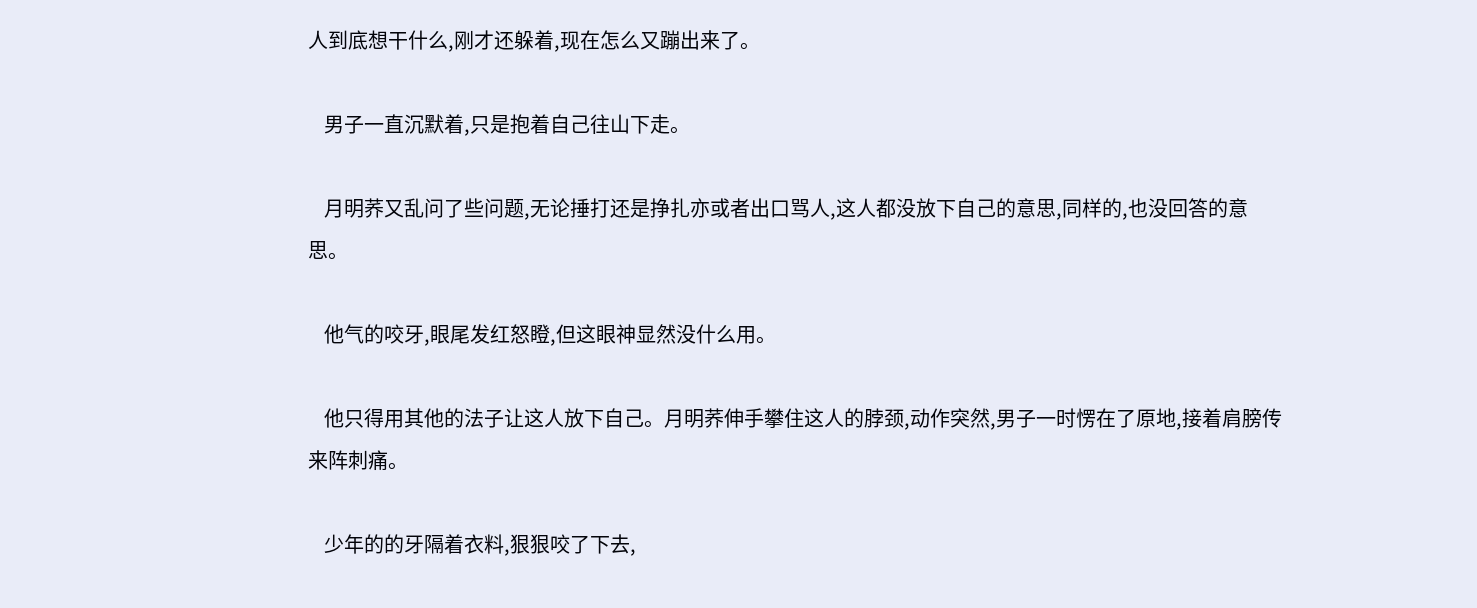人到底想干什么,刚才还躲着,现在怎么又蹦出来了。

    男子一直沉默着,只是抱着自己往山下走。

    月明荞又乱问了些问题,无论捶打还是挣扎亦或者出口骂人,这人都没放下自己的意思,同样的,也没回答的意思。

    他气的咬牙,眼尾发红怒瞪,但这眼神显然没什么用。

    他只得用其他的法子让这人放下自己。月明荞伸手攀住这人的脖颈,动作突然,男子一时愣在了原地,接着肩膀传来阵刺痛。

    少年的的牙隔着衣料,狠狠咬了下去,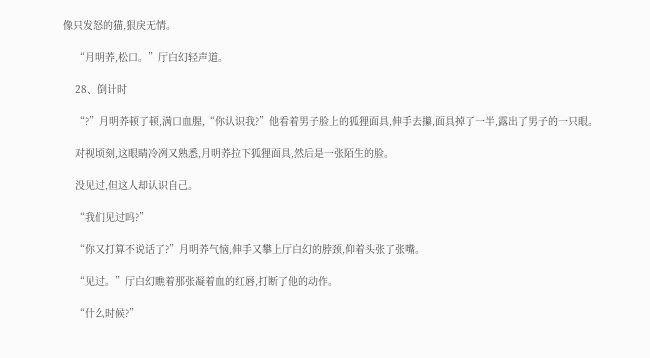像只发怒的猫,狠戾无情。

    “月明荞,松口。”厅白幻轻声道。

    28、倒计时

    “?”月明荞顿了顿,满口血腥,“你认识我?”他看着男子脸上的狐狸面具,伸手去攥,面具掉了一半,露出了男子的一只眼。

    对视顷刻,这眼睛冷冽又熟悉,月明荞拉下狐狸面具,然后是一张陌生的脸。

    没见过,但这人却认识自己。

    “我们见过吗?”

    “你又打算不说话了?”月明荞气恼,伸手又攀上厅白幻的脖颈,仰着头张了张嘴。

    “见过。”厅白幻瞧着那张凝着血的红唇,打断了他的动作。

    “什么时候?”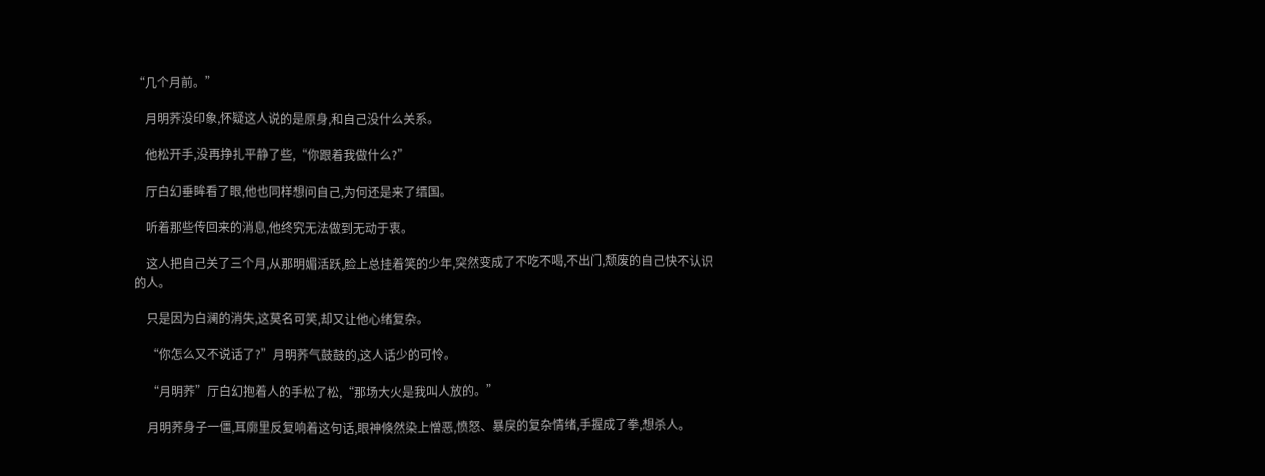“几个月前。”

    月明荞没印象,怀疑这人说的是原身,和自己没什么关系。

    他松开手,没再挣扎平静了些,“你跟着我做什么?”

    厅白幻垂眸看了眼,他也同样想问自己,为何还是来了缙国。

    听着那些传回来的消息,他终究无法做到无动于衷。

    这人把自己关了三个月,从那明媚活跃,脸上总挂着笑的少年,突然变成了不吃不喝,不出门,颓废的自己快不认识的人。

    只是因为白澜的消失,这莫名可笑,却又让他心绪复杂。

    “你怎么又不说话了?”月明荞气鼓鼓的,这人话少的可怜。

    “月明荞”厅白幻抱着人的手松了松,“那场大火是我叫人放的。”

    月明荞身子一僵,耳廓里反复响着这句话,眼神倏然染上憎恶,愤怒、暴戾的复杂情绪,手握成了拳,想杀人。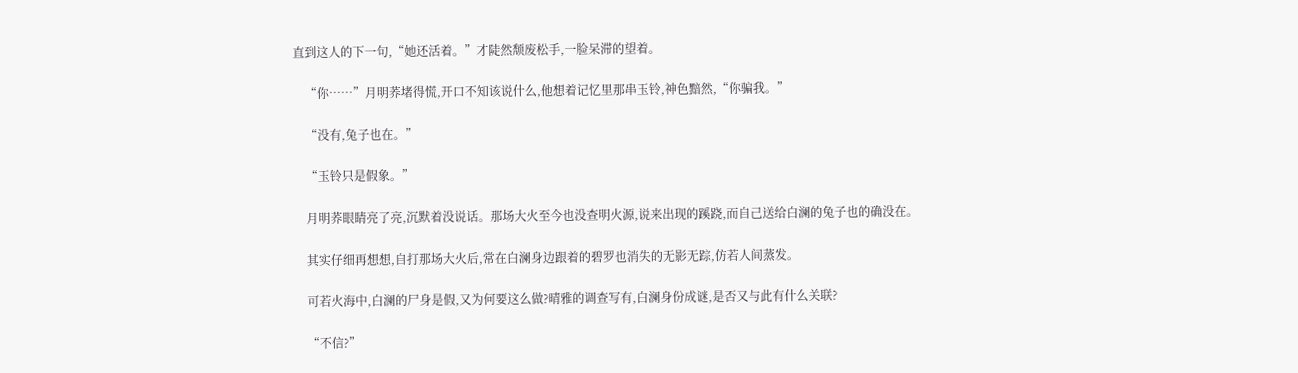直到这人的下一句,“她还活着。”才陡然颓废松手,一脸呆滞的望着。

    “你……”月明荞堵得慌,开口不知该说什么,他想着记忆里那串玉铃,神色黯然,“你骗我。”

    “没有,兔子也在。”

    “玉铃只是假象。”

    月明荞眼睛亮了亮,沉默着没说话。那场大火至今也没查明火源,说来出现的蹊跷,而自己送给白澜的兔子也的确没在。

    其实仔细再想想,自打那场大火后,常在白澜身边跟着的碧罗也消失的无影无踪,仿若人间蒸发。

    可若火海中,白澜的尸身是假,又为何要这么做?晴雅的调查写有,白澜身份成谜,是否又与此有什么关联?

    “不信?”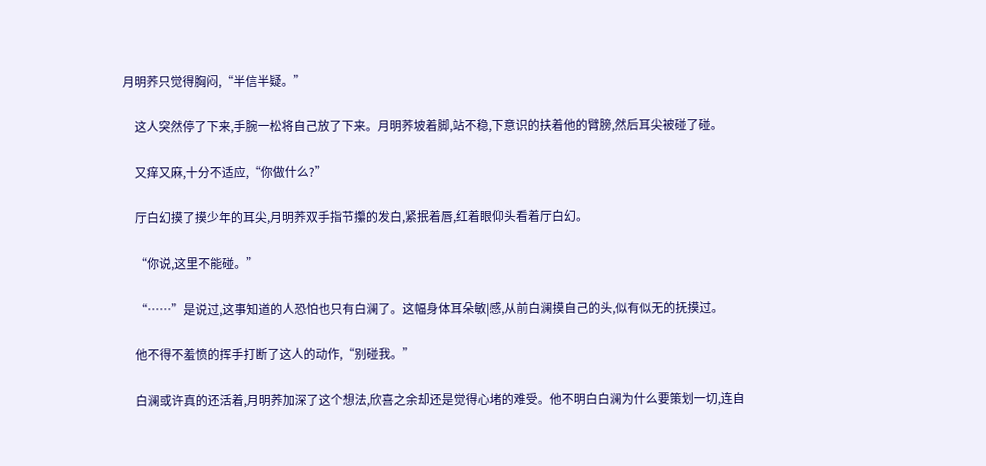月明荞只觉得胸闷,“半信半疑。”

    这人突然停了下来,手腕一松将自己放了下来。月明荞坡着脚,站不稳,下意识的扶着他的臂膀,然后耳尖被碰了碰。

    又痒又麻,十分不适应,“你做什么?”

    厅白幻摸了摸少年的耳尖,月明荞双手指节攥的发白,紧抿着唇,红着眼仰头看着厅白幻。

    “你说,这里不能碰。”

    “……”是说过,这事知道的人恐怕也只有白澜了。这幅身体耳朵敏|感,从前白澜摸自己的头,似有似无的抚摸过。

    他不得不羞愤的挥手打断了这人的动作,“别碰我。”

    白澜或许真的还活着,月明荞加深了这个想法,欣喜之余却还是觉得心堵的难受。他不明白白澜为什么要策划一切,连自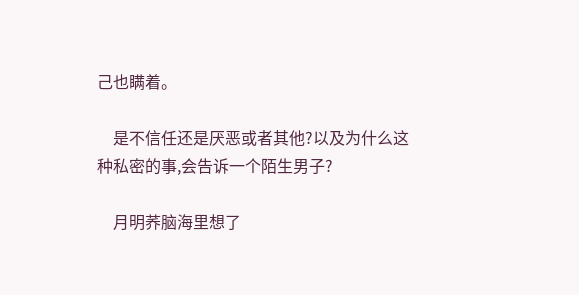己也瞒着。

    是不信任还是厌恶或者其他?以及为什么这种私密的事,会告诉一个陌生男子?

    月明荞脑海里想了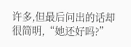许多,但最后问出的话却很简明,“她还好吗?”